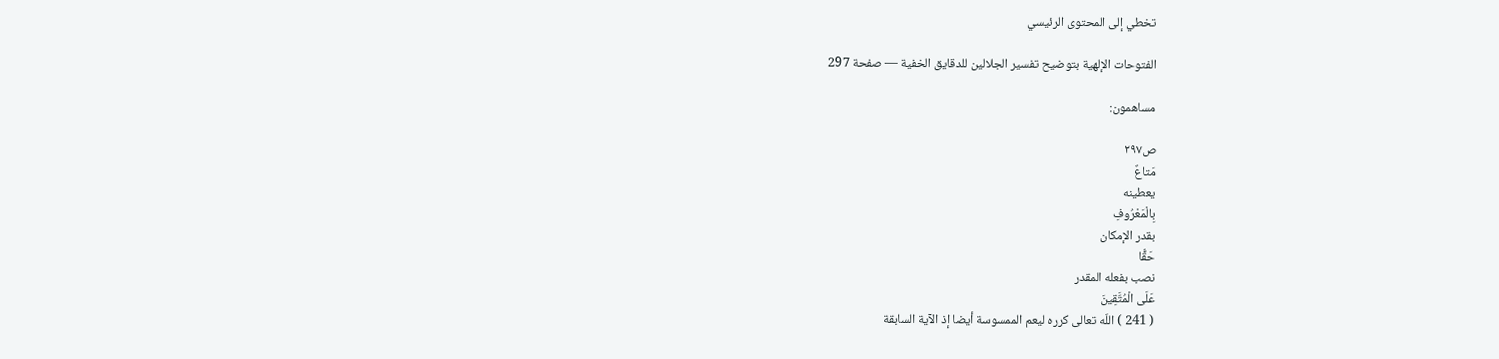تخطي إلى المحتوى الرئيسي

الفتوحات الإلهية بتوضيح تفسير الجلالين للدقايق الخفية — صفحة 297

مساهمون:

ص٢٩٧
مَتاعٌ
يعطينه
بِالْمَعْرُوفِ
بقدر الإمكان
حَقًّا
نصب بفعله المقدر
عَلَى الْمُتَّقِينَ
( 241 ) اللّه تعالى كرره ليعم الممسوسة أيضا إذ الآية السابقة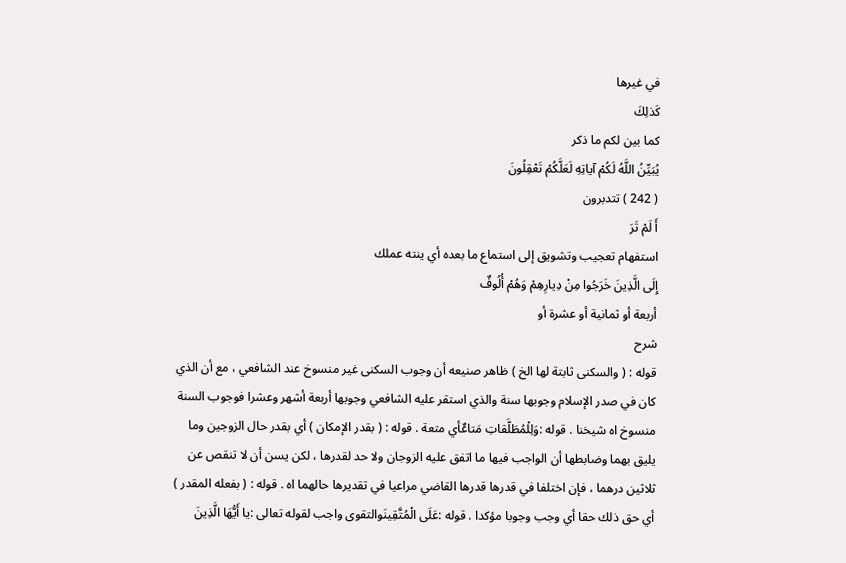في غيرها
كَذلِكَ
كما بين لكم ما ذكر
يُبَيِّنُ اللَّهُ لَكُمْ آياتِهِ لَعَلَّكُمْ تَعْقِلُونَ
( 242 ) تتدبرون
أَ لَمْ تَرَ
استفهام تعجيب وتشويق إلى استماع ما بعده أي ينته عملك
إِلَى الَّذِينَ خَرَجُوا مِنْ دِيارِهِمْ وَهُمْ أُلُوفٌ
أربعة أو ثمانية أو عشرة أو
شرح
قوله : ( والسكنى ثابتة لها الخ ) ظاهر صنيعه أن وجوب السكنى غير منسوخ عند الشافعي ، مع أن الذي كان في صدر الإسلام وجوبها سنة والذي استقر عليه الشافعي وجوبها أربعة أشهر وعشرا فوجوب السنة منسوخ اه شيخنا . قوله :وَلِلْمُطَلَّقاتِ مَتاعٌأي متعة . قوله : ( بقدر الإمكان ) أي بقدر حال الزوجين وما يليق بهما وضابطها أن الواجب فيها ما اتفق عليه الزوجان ولا حد لقدرها ، لكن يسن أن لا تنقص عن ثلاثين درهما ، فإن اختلفا في قدرها قدرها القاضي مراعيا في تقديرها حالهما اه . قوله : ( بفعله المقدر ) أي حق ذلك حقا أي وجب وجوبا مؤكدا . قوله :عَلَى الْمُتَّقِينَوالتقوى واجب لقوله تعالى :يا أَيُّهَا الَّذِينَ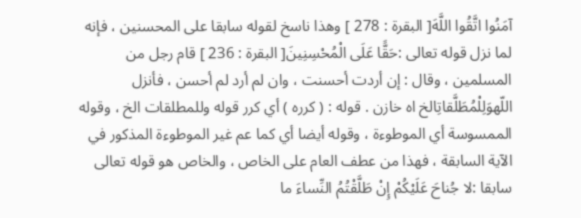آمَنُوا اتَّقُوا اللَّهَ[ البقرة : 278 ] وهذا ناسخ لقوله سابقا على المحسنين ، فإنه لما نزل قوله تعالى :حَقًّا عَلَى الْمُحْسِنِينَ[ البقرة : 236 ] قام رجل من المسلمين ، وقال : إن أردت أحسنت ، وان لم أرد لم أحسن ، فأنزل اللّهوَلِلْمُطَلَّقاتِالخ اه خازن . قوله : ( كرره ) أي كرر قوله وللمطلقات الخ ، وقوله الممسوسة أي الموطوءة ، وقوله أيضا أي كما عم غير الموطوءة المذكور في الآية السابقة ، فهذا من عطف العام على الخاص ، والخاص هو قوله تعالى سابقا :لا جُناحَ عَلَيْكُمْ إِنْ طَلَّقْتُمُ النِّساءَ ما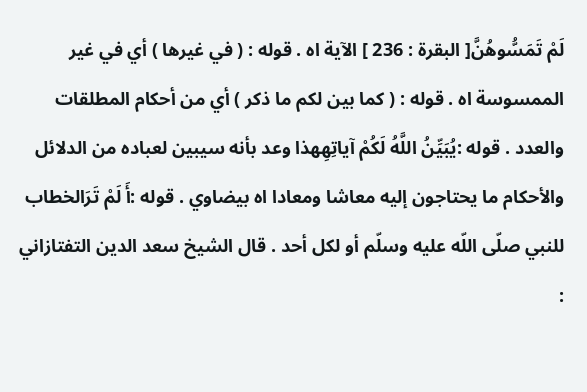لَمْ تَمَسُّوهُنَّ[ البقرة : 236 ] الآية اه . قوله : ( في غيرها ) أي في غير الممسوسة اه . قوله : ( كما بين لكم ما ذكر ) أي من أحكام المطلقات والعدد . قوله :يُبَيِّنُ اللَّهُ لَكُمْ آياتِهِهذا وعد بأنه سيبين لعباده من الدلائل والأحكام ما يحتاجون إليه معاشا ومعادا اه بيضاوي . قوله :أَ لَمْ تَرَالخطاب للنبي صلّى اللّه عليه وسلّم أو لكل أحد . قال الشيخ سعد الدين التفتازاني :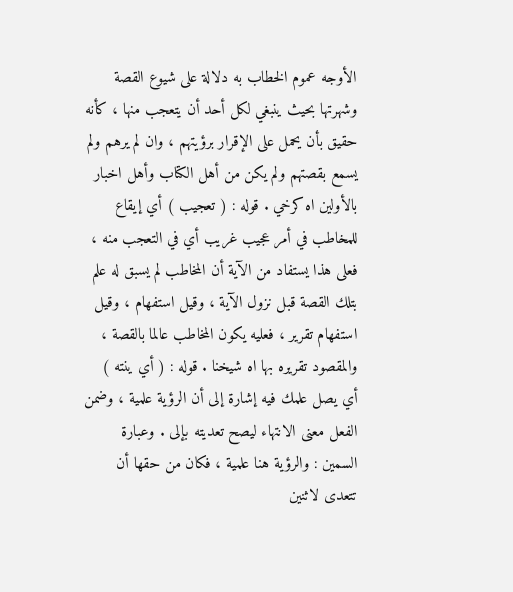الأوجه عموم الخطاب به دلالة على شيوع القصة وشهرتها بحيث ينبغي لكل أحد أن يتعجب منها ، كأنه حقيق بأن يحمل على الإقرار برؤيتهم ، وان لم يرهم ولم يسمع بقصتهم ولم يكن من أهل الكتاب وأهل اخبار بالأولين اه كرخي . قوله : ( تعجيب ) أي إيقاع للمخاطب في أمر عجيب غريب أي في التعجب منه ، فعلى هذا يستفاد من الآية أن المخاطب لم يسبق له علم بتلك القصة قبل نزول الآية ، وقيل استفهام ، وقيل استفهام تقرير ، فعليه يكون المخاطب عالما بالقصة ، والمقصود تقريره بها اه شيخنا . قوله : ( أي ينته ) أي يصل علمك فيه إشارة إلى أن الرؤية علمية ، وضمن الفعل معنى الانتهاء ليصح تعديته بإلى . وعبارة السمين : والرؤية هنا علمية ، فكان من حقها أن تتعدى لاثنين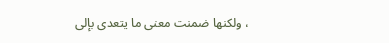، ولكنها ضمنت معنى ما يتعدى بإلى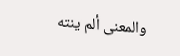والمعنى ألم ينته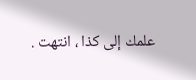علمك إلى كذا ، انتهت .